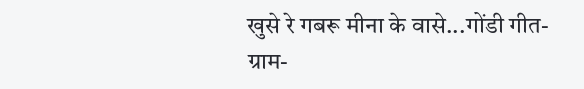खुसे रे गबरू मीना के वासे...गोंडी गीत-
ग्राम-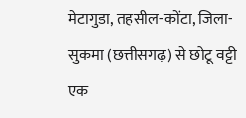मेटागुडा, तहसील-कोंटा, जिला-सुकमा (छत्तीसगढ़) से छोटू वट्टी एक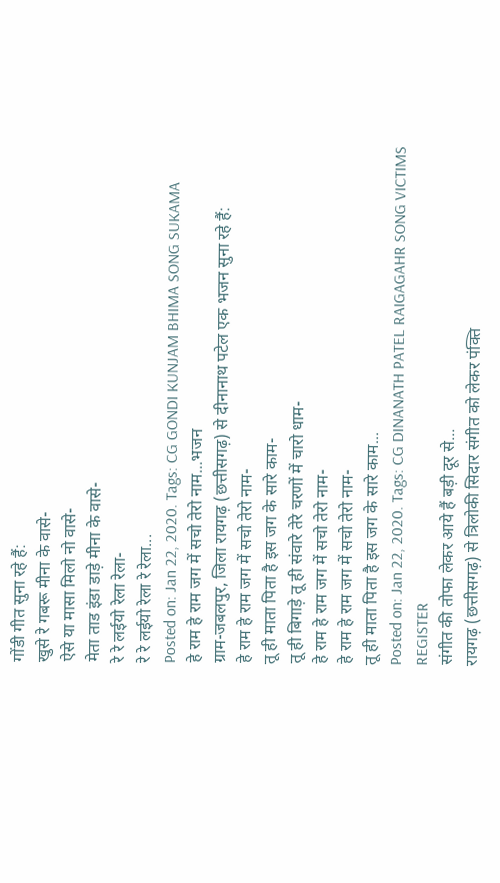गोंडी गीत सुना रहे हैं:
खुसे रे गबरू मीना के वासे-
ऐसे या मासा मिलो नो वासे-
मेता ताड इंडा डाड़े मीना के वासे-
रे रे लईयो रेला रेला-
रे रे लईयो रेला रे रेला...
Posted on: Jan 22, 2020. Tags: CG GONDI KUNJAM BHIMA SONG SUKAMA
हे राम हे राम जग में सचो तेरो नाम...भजन
ग्राम-जबलपुर, जिला रायगढ़ (छत्तीसगढ़) से दीनानाथ पटेल एक भजन सुना रहे हैं:
हे राम हे राम जग में सचो तेरो नाम-
तू ही माता पिता है इस जग के सारे काम-
तू ही बिगाड़े तू ही संवारे तेरे चरणों में चारो धाम-
हे राम हे राम जग में सचो तेरो नाम-
हे राम हे राम जग में सचो तेरो नाम-
तू ही माता पिता है इस जग के सारे काम...
Posted on: Jan 22, 2020. Tags: CG DINANATH PATEL RAIGAGAHR SONG VICTIMS REGISTER
संगीत की तोफा लेकर आये हैं बड़ी दूर से...
रायगढ़ (छत्तीसगढ़) से त्रिलोकी सिदार संगीत को लेकर पंक्ति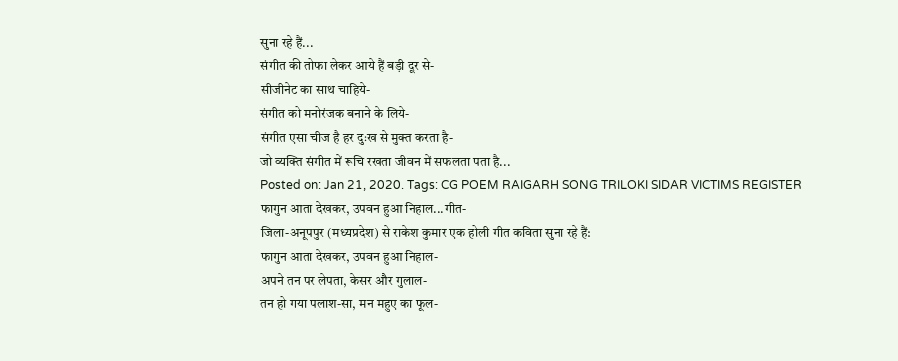सुना रहे हैं...
संगीत की तोफा लेकर आये हैं बड़ी दूर से-
सीजीनेट का साथ चाहिये-
संगीत को मनोरंजक बनाने के लिये-
संगीत एसा चीज है हर दुःख से मुक्त करता है-
जो व्यक्ति संगीत में रूचि रखता जीवन में सफलता पता है...
Posted on: Jan 21, 2020. Tags: CG POEM RAIGARH SONG TRILOKI SIDAR VICTIMS REGISTER
फागुन आता देखकर, उपवन हुआ निहाल...गीत-
जिला-अनूपपुर (मध्यप्रदेश) से राकेश कुमार एक होली गीत कविता सुना रहे हैं:
फागुन आता देखकर, उपवन हुआ निहाल-
अपने तन पर लेपता, केसर और गुलाल-
तन हो गया पलाश-सा, मन महुए का फूल-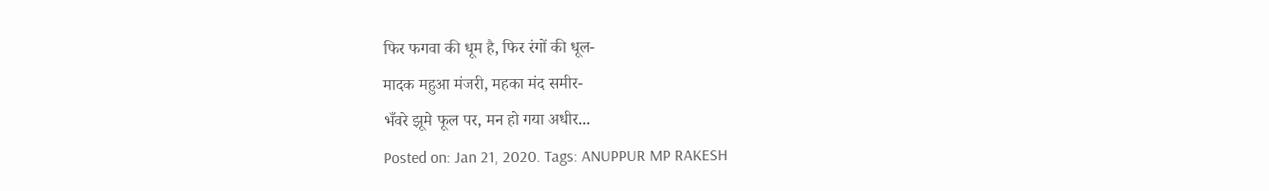फिर फगवा की धूम है, फिर रंगों की धूल-
मादक महुआ मंजरी, महका मंद समीर-
भँवरे झूमे फूल पर, मन हो गया अधीर...
Posted on: Jan 21, 2020. Tags: ANUPPUR MP RAKESH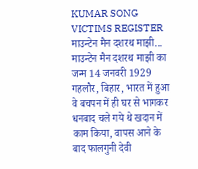KUMAR SONG VICTIMS REGISTER
माउन्टेन मैन दशरथ माझी...
माउन्टेन मैन दशरथ माझी का जन्म 14 जनवरी 1929 गहलौर, बिहार, भारत में हुआ वे बचपन में ही घर से भागकर धनबाद चले गये थे खदान में काम किया, वापस आने के बाद फालगुनी देवी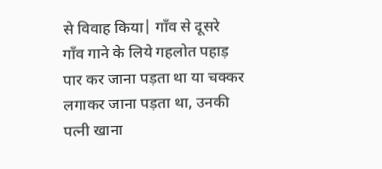से विवाह किया| गाँव से दूसरे गाँव गाने के लिये गहलोत पहाड़ पार कर जाना पड़ता था या चक्कर लगाकर जाना पड़ता था, उनकी पत्नी खाना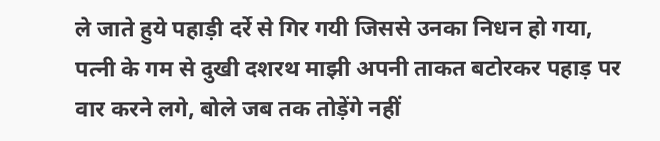ले जाते हुये पहाड़ी दर्रे से गिर गयी जिससे उनका निधन हो गया, पत्नी के गम से दुखी दशरथ माझी अपनी ताकत बटोरकर पहाड़ पर वार करने लगे, बोले जब तक तोड़ेंगे नहीं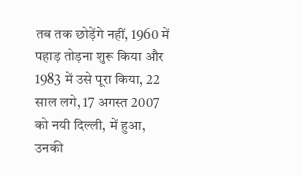तब तक छोड़ेंगे नहीं, 1960 में पहाड़ तोड़ना शुरू किया और 1983 में उसे पूरा किया, 22 साल लगे, 17 अगस्त 2007 को नयी दिल्ली, में हुआ, उनकी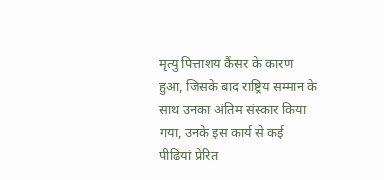मृत्यु पित्ताशय कैंसर के कारण हुआ, जिसके बाद राष्ट्रिय सम्मान के साथ उनका अंतिम संस्कार किया गया, उनके इस कार्य से कई पीढियां प्रेरित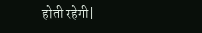होती रहेगी|